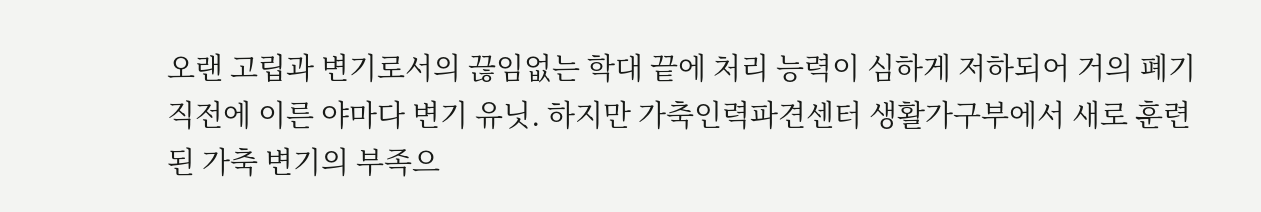오랜 고립과 변기로서의 끊임없는 학대 끝에 처리 능력이 심하게 저하되어 거의 폐기 직전에 이른 야마다 변기 유닛. 하지만 가축인력파견센터 생활가구부에서 새로 훈련된 가축 변기의 부족으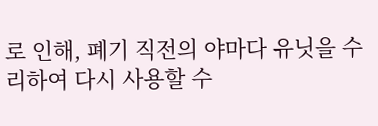로 인해, 폐기 직전의 야마다 유닛을 수리하여 다시 사용할 수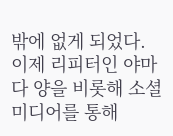밖에 없게 되었다. 이제 리피터인 야마다 양을 비롯해 소셜미디어를 통해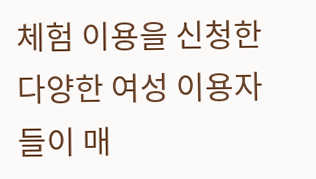체험 이용을 신청한 다양한 여성 이용자들이 매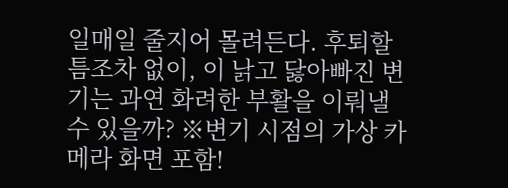일매일 줄지어 몰려든다. 후퇴할 틈조차 없이, 이 낡고 닳아빠진 변기는 과연 화려한 부활을 이뤄낼 수 있을까? ※변기 시점의 가상 카메라 화면 포함!